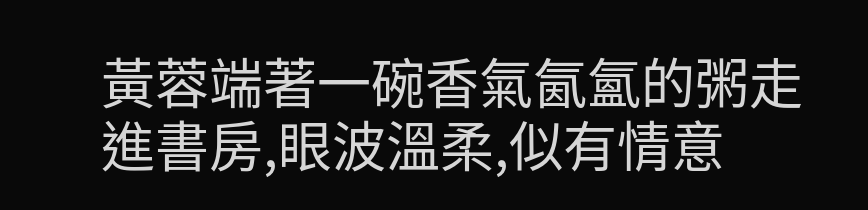黃蓉端著一碗香氣氤氳的粥走進書房,眼波溫柔,似有情意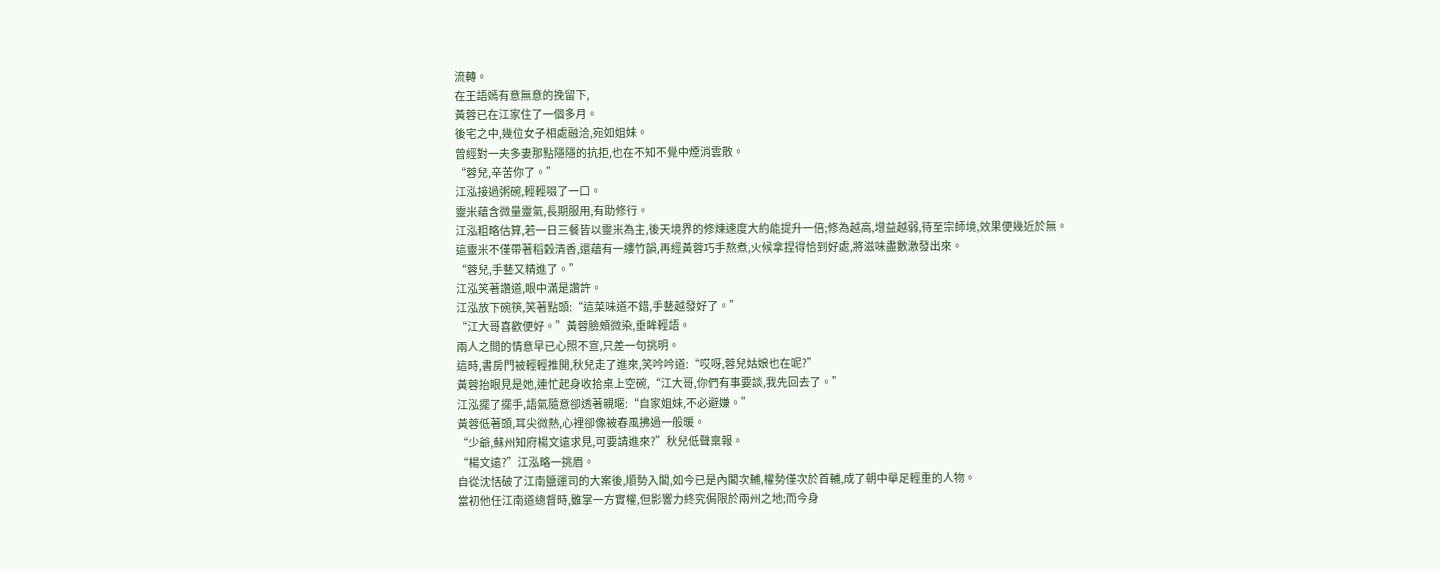流轉。
在王語嫣有意無意的挽留下,
黃蓉已在江家住了一個多月。
後宅之中,幾位女子相處融洽,宛如姐妹。
曾經對一夫多妻那點隱隱的抗拒,也在不知不覺中煙消雲散。
“蓉兒,辛苦你了。”
江泓接過粥碗,輕輕啜了一口。
靈米蘊含微量靈氣,長期服用,有助修行。
江泓粗略估算,若一日三餐皆以靈米為主,後天境界的修煉速度大約能提升一倍;修為越高,增益越弱,待至宗師境,效果便幾近於無。
這靈米不僅帶著稻穀清香,還蘊有一縷竹韻,再經黃蓉巧手熬煮,火候拿捏得恰到好處,將滋味盡數激發出來。
“蓉兒,手藝又精進了。”
江泓笑著讚道,眼中滿是讚許。
江泓放下碗筷,笑著點頭:“這菜味道不錯,手藝越發好了。”
“江大哥喜歡便好。”黃蓉臉頰微染,垂眸輕語。
兩人之間的情意早已心照不宣,只差一句挑明。
這時,書房門被輕輕推開,秋兒走了進來,笑吟吟道:“哎呀,蓉兒姑娘也在呢?”
黃蓉抬眼見是她,連忙起身收拾桌上空碗,“江大哥,你們有事要談,我先回去了。”
江泓擺了擺手,語氣隨意卻透著親暱:“自家姐妹,不必避嫌。”
黃蓉低著頭,耳尖微熱,心裡卻像被春風拂過一般暖。
“少爺,蘇州知府楊文遠求見,可要請進來?”秋兒低聲稟報。
“楊文遠?”江泓略一挑眉。
自從沈恬破了江南鹽運司的大案後,順勢入閣,如今已是內閣次輔,權勢僅次於首輔,成了朝中舉足輕重的人物。
當初他任江南道總督時,雖掌一方實權,但影響力終究侷限於兩州之地;而今身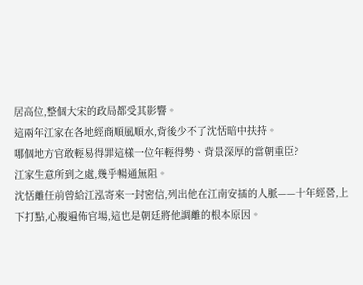居高位,整個大宋的政局都受其影響。
這兩年江家在各地經商順風順水,背後少不了沈恬暗中扶持。
哪個地方官敢輕易得罪這樣一位年輕得勢、背景深厚的當朝重臣?
江家生意所到之處,幾乎暢通無阻。
沈恬離任前曾給江泓寄來一封密信,列出他在江南安插的人脈——十年經營,上下打點,心腹遍佈官場,這也是朝廷將他調離的根本原因。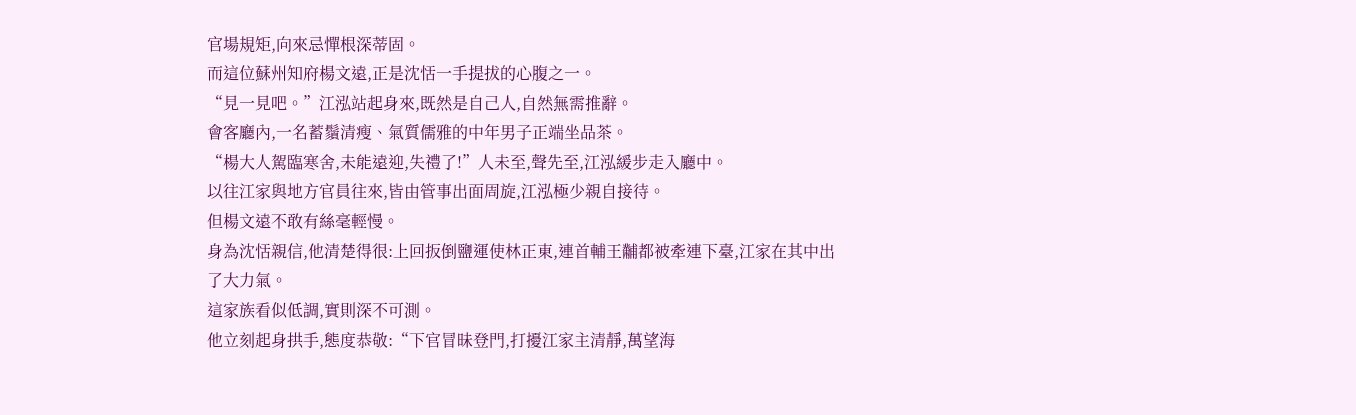官場規矩,向來忌憚根深蒂固。
而這位蘇州知府楊文遠,正是沈恬一手提拔的心腹之一。
“見一見吧。”江泓站起身來,既然是自己人,自然無需推辭。
會客廳內,一名蓄鬚清瘦、氣質儒雅的中年男子正端坐品茶。
“楊大人駕臨寒舍,未能遠迎,失禮了!”人未至,聲先至,江泓緩步走入廳中。
以往江家與地方官員往來,皆由管事出面周旋,江泓極少親自接待。
但楊文遠不敢有絲毫輕慢。
身為沈恬親信,他清楚得很:上回扳倒鹽運使林正東,連首輔王黼都被牽連下臺,江家在其中出了大力氣。
這家族看似低調,實則深不可測。
他立刻起身拱手,態度恭敬:“下官冒昧登門,打擾江家主清靜,萬望海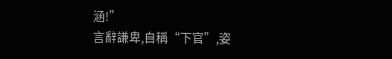涵!”
言辭謙卑,自稱“下官”,姿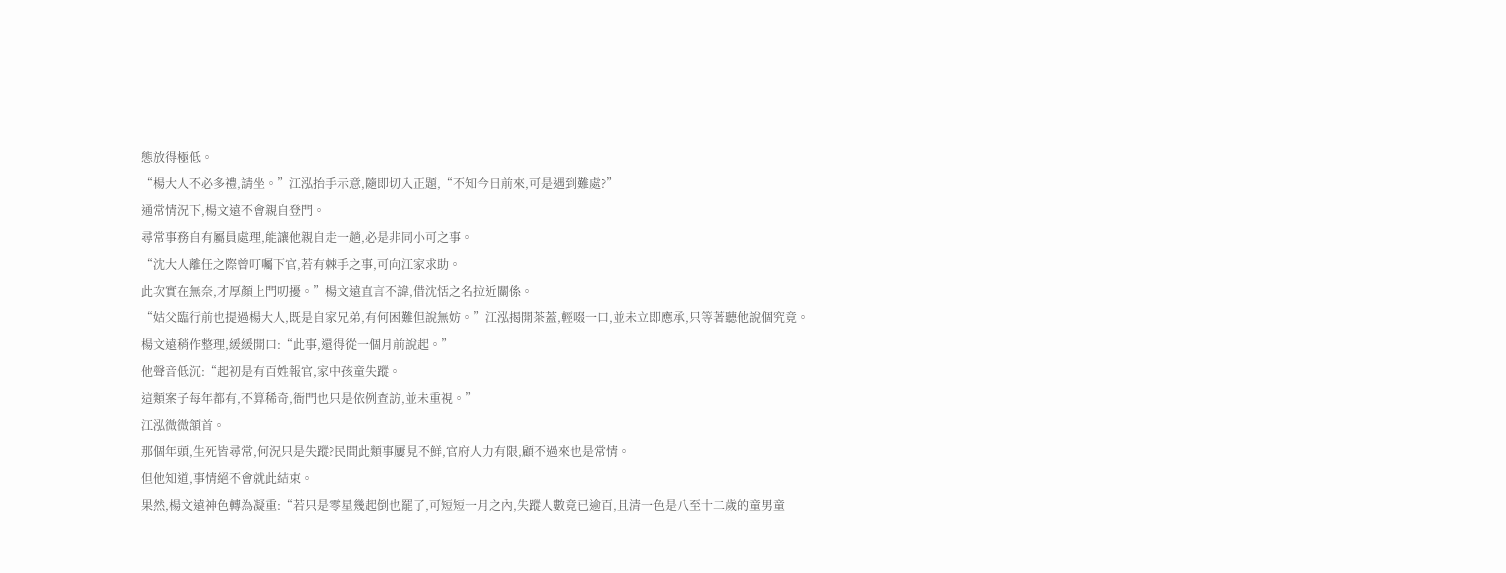態放得極低。
“楊大人不必多禮,請坐。”江泓抬手示意,隨即切入正題,“不知今日前來,可是遇到難處?”
通常情況下,楊文遠不會親自登門。
尋常事務自有屬員處理,能讓他親自走一趟,必是非同小可之事。
“沈大人離任之際曾叮囑下官,若有棘手之事,可向江家求助。
此次實在無奈,才厚顏上門叨擾。”楊文遠直言不諱,借沈恬之名拉近關係。
“姑父臨行前也提過楊大人,既是自家兄弟,有何困難但說無妨。”江泓揭開茶蓋,輕啜一口,並未立即應承,只等著聽他說個究竟。
楊文遠稍作整理,緩緩開口:“此事,還得從一個月前說起。”
他聲音低沉:“起初是有百姓報官,家中孩童失蹤。
這類案子每年都有,不算稀奇,衙門也只是依例查訪,並未重視。”
江泓微微頷首。
那個年頭,生死皆尋常,何況只是失蹤?民間此類事屢見不鮮,官府人力有限,顧不過來也是常情。
但他知道,事情絕不會就此結束。
果然,楊文遠神色轉為凝重:“若只是零星幾起倒也罷了,可短短一月之內,失蹤人數竟已逾百,且清一色是八至十二歲的童男童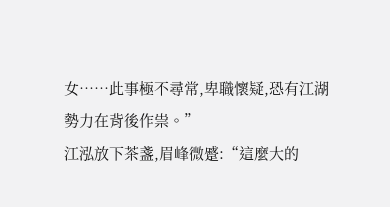女……此事極不尋常,卑職懷疑,恐有江湖勢力在背後作祟。”
江泓放下茶盞,眉峰微蹙:“這麼大的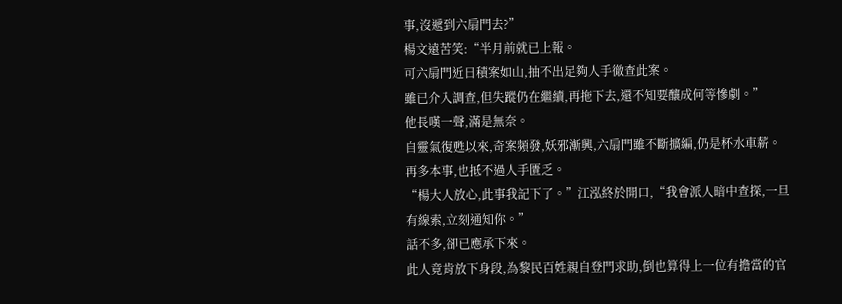事,沒遞到六扇門去?”
楊文遠苦笑:“半月前就已上報。
可六扇門近日積案如山,抽不出足夠人手徹查此案。
雖已介入調查,但失蹤仍在繼續,再拖下去,還不知要釀成何等慘劇。”
他長嘆一聲,滿是無奈。
自靈氣復甦以來,奇案頻發,妖邪漸興,六扇門雖不斷擴編,仍是杯水車薪。
再多本事,也抵不過人手匱乏。
“楊大人放心,此事我記下了。”江泓終於開口,“我會派人暗中查探,一旦有線索,立刻通知你。”
話不多,卻已應承下來。
此人竟肯放下身段,為黎民百姓親自登門求助,倒也算得上一位有擔當的官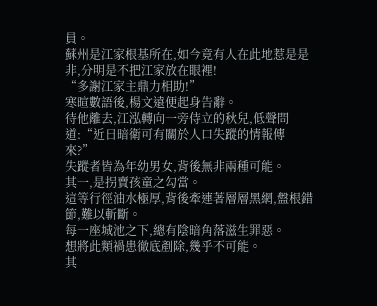員。
蘇州是江家根基所在,如今竟有人在此地惹是是非,分明是不把江家放在眼裡!
“多謝江家主鼎力相助!”
寒暄數語後,楊文遠便起身告辭。
待他離去,江泓轉向一旁侍立的秋兒,低聲問道:“近日暗衛可有關於人口失蹤的情報傳來?”
失蹤者皆為年幼男女,背後無非兩種可能。
其一,是拐賣孩童之勾當。
這等行徑油水極厚,背後牽連著層層黑網,盤根錯節,難以斬斷。
每一座城池之下,總有陰暗角落滋生罪惡。
想將此類禍患徹底剷除,幾乎不可能。
其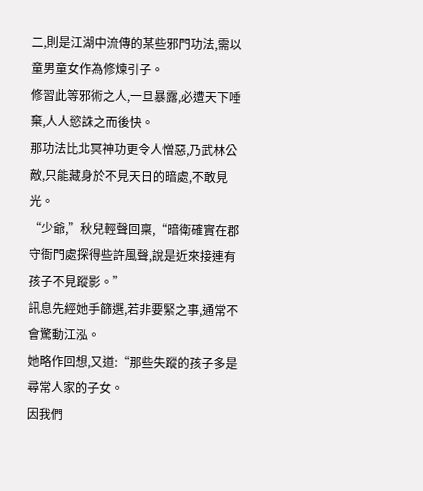二,則是江湖中流傳的某些邪門功法,需以童男童女作為修煉引子。
修習此等邪術之人,一旦暴露,必遭天下唾棄,人人慾誅之而後快。
那功法比北冥神功更令人憎惡,乃武林公敵,只能藏身於不見天日的暗處,不敢見光。
“少爺,”秋兒輕聲回稟,“暗衛確實在郡守衙門處探得些許風聲,說是近來接連有孩子不見蹤影。”
訊息先經她手篩選,若非要緊之事,通常不會驚動江泓。
她略作回想,又道:“那些失蹤的孩子多是尋常人家的子女。
因我們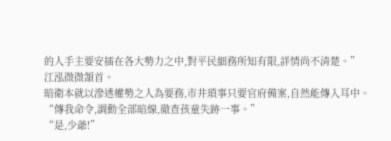的人手主要安插在各大勢力之中,對平民細務所知有限,詳情尚不清楚。”
江泓微微頷首。
暗衛本就以滲透權勢之人為要務,市井瑣事只要官府備案,自然能傳入耳中。
“傳我命令,調動全部暗線,徹查孩童失跡一事。”
“是,少爺!”